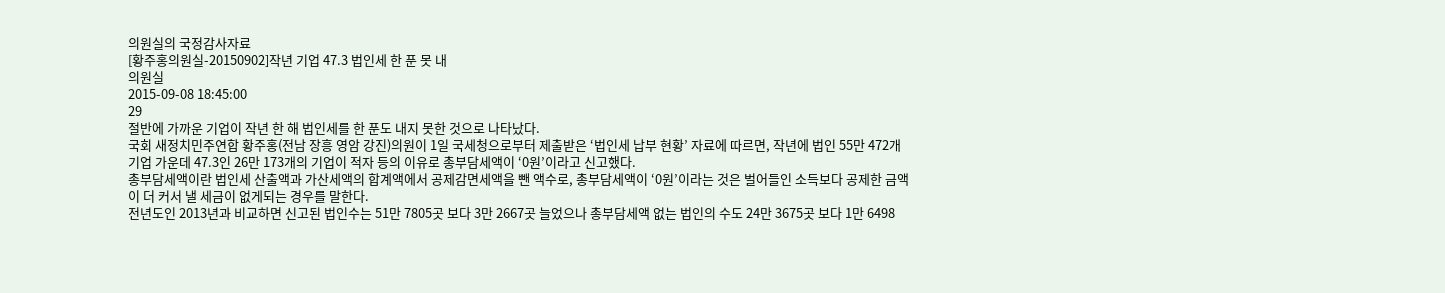의원실의 국정감사자료
[황주홍의원실-20150902]작년 기업 47.3 법인세 한 푼 못 내
의원실
2015-09-08 18:45:00
29
절반에 가까운 기업이 작년 한 해 법인세를 한 푼도 내지 못한 것으로 나타났다.
국회 새정치민주연합 황주홍(전남 장흥 영암 강진)의원이 1일 국세청으로부터 제출받은 ‘법인세 납부 현황’ 자료에 따르면, 작년에 법인 55만 472개 기업 가운데 47.3인 26만 173개의 기업이 적자 등의 이유로 총부담세액이 ‘0원’이라고 신고했다.
총부담세액이란 법인세 산출액과 가산세액의 합계액에서 공제감면세액을 뺀 액수로, 총부담세액이 ‘0원’이라는 것은 벌어들인 소득보다 공제한 금액이 더 커서 낼 세금이 없게되는 경우를 말한다.
전년도인 2013년과 비교하면 신고된 법인수는 51만 7805곳 보다 3만 2667곳 늘었으나 총부담세액 없는 법인의 수도 24만 3675곳 보다 1만 6498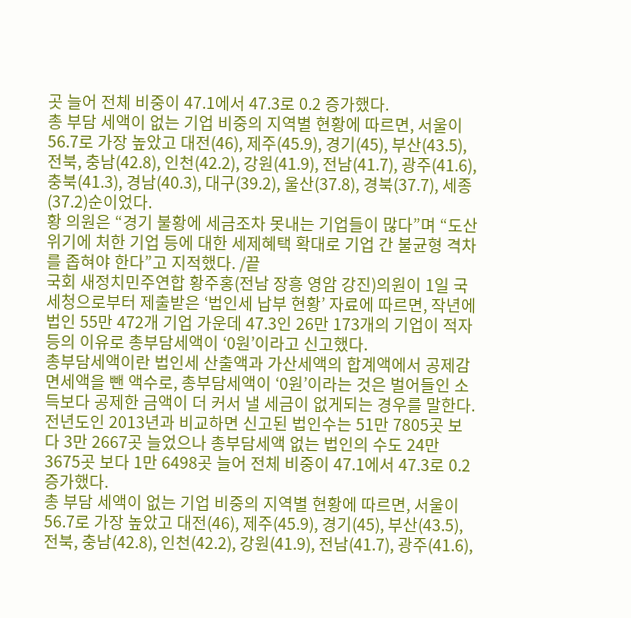곳 늘어 전체 비중이 47.1에서 47.3로 0.2 증가했다.
총 부담 세액이 없는 기업 비중의 지역별 현황에 따르면, 서울이 56.7로 가장 높았고 대전(46), 제주(45.9), 경기(45), 부산(43.5), 전북, 충남(42.8), 인천(42.2), 강원(41.9), 전남(41.7), 광주(41.6), 충북(41.3), 경남(40.3), 대구(39.2), 울산(37.8), 경북(37.7), 세종(37.2)순이었다.
황 의원은 “경기 불황에 세금조차 못내는 기업들이 많다”며 “도산 위기에 처한 기업 등에 대한 세제혜택 확대로 기업 간 불균형 격차를 좁혀야 한다”고 지적했다. /끝
국회 새정치민주연합 황주홍(전남 장흥 영암 강진)의원이 1일 국세청으로부터 제출받은 ‘법인세 납부 현황’ 자료에 따르면, 작년에 법인 55만 472개 기업 가운데 47.3인 26만 173개의 기업이 적자 등의 이유로 총부담세액이 ‘0원’이라고 신고했다.
총부담세액이란 법인세 산출액과 가산세액의 합계액에서 공제감면세액을 뺀 액수로, 총부담세액이 ‘0원’이라는 것은 벌어들인 소득보다 공제한 금액이 더 커서 낼 세금이 없게되는 경우를 말한다.
전년도인 2013년과 비교하면 신고된 법인수는 51만 7805곳 보다 3만 2667곳 늘었으나 총부담세액 없는 법인의 수도 24만 3675곳 보다 1만 6498곳 늘어 전체 비중이 47.1에서 47.3로 0.2 증가했다.
총 부담 세액이 없는 기업 비중의 지역별 현황에 따르면, 서울이 56.7로 가장 높았고 대전(46), 제주(45.9), 경기(45), 부산(43.5), 전북, 충남(42.8), 인천(42.2), 강원(41.9), 전남(41.7), 광주(41.6),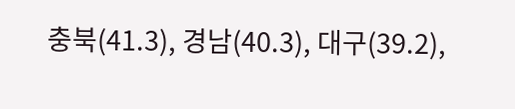충북(41.3), 경남(40.3), 대구(39.2),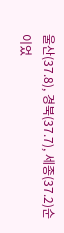울산(37.8), 경북(37.7), 세종(37.2)순이었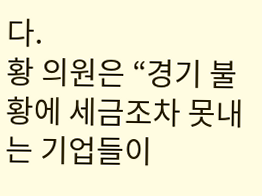다.
황 의원은 “경기 불황에 세금조차 못내는 기업들이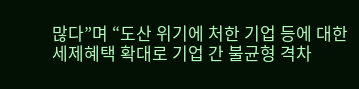많다”며 “도산 위기에 처한 기업 등에 대한 세제혜택 확대로 기업 간 불균형 격차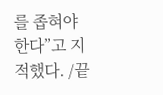를 좁혀야 한다”고 지적했다. /끝